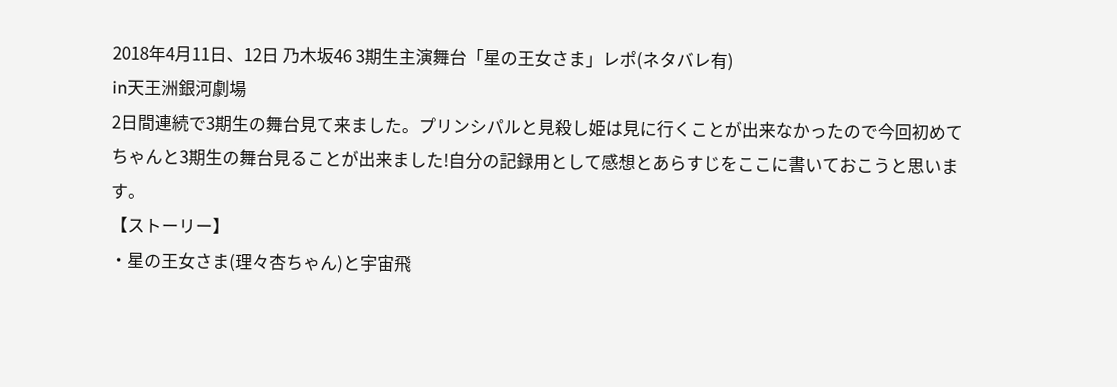2018年4月11日、12日 乃木坂46 3期生主演舞台「星の王女さま」レポ(ネタバレ有)
in天王洲銀河劇場
2日間連続で3期生の舞台見て来ました。プリンシパルと見殺し姫は見に行くことが出来なかったので今回初めてちゃんと3期生の舞台見ることが出来ました!自分の記録用として感想とあらすじをここに書いておこうと思います。
【ストーリー】
・星の王女さま(理々杏ちゃん)と宇宙飛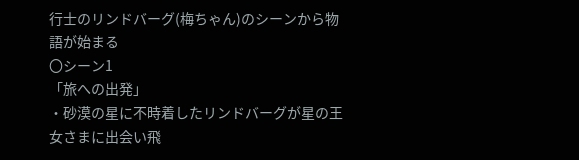行士のリンドバーグ(梅ちゃん)のシーンから物語が始まる
〇シーン1
「旅への出発」
・砂漠の星に不時着したリンドバーグが星の王女さまに出会い飛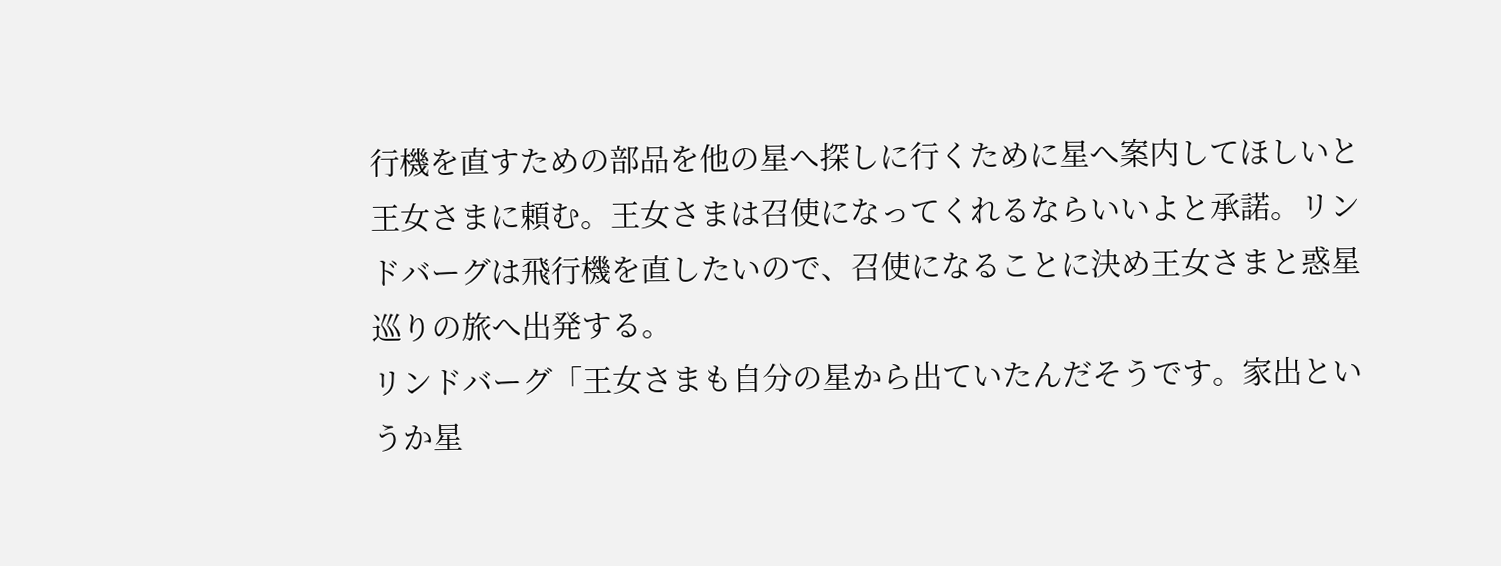行機を直すための部品を他の星へ探しに行くために星へ案内してほしいと王女さまに頼む。王女さまは召使になってくれるならいいよと承諾。リンドバーグは飛行機を直したいので、召使になることに決め王女さまと惑星巡りの旅へ出発する。
リンドバーグ「王女さまも自分の星から出ていたんだそうです。家出というか星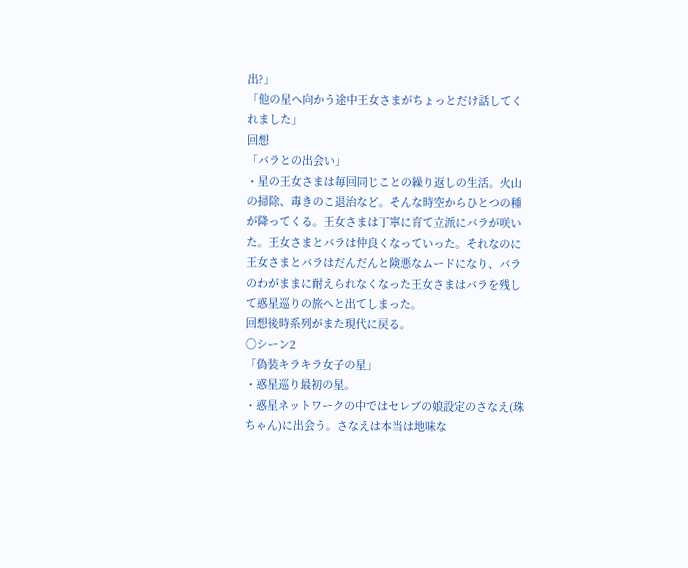出?」
「他の星へ向かう途中王女さまがちょっとだけ話してくれました」
回想
「バラとの出会い」
・星の王女さまは毎回同じことの繰り返しの生活。火山の掃除、毒きのこ退治など。そんな時空からひとつの種が降ってくる。王女さまは丁寧に育て立派にバラが咲いた。王女さまとバラは仲良くなっていった。それなのに王女さまとバラはだんだんと険悪なムードになり、バラのわがままに耐えられなくなった王女さまはバラを残して惑星巡りの旅へと出てしまった。
回想後時系列がまた現代に戻る。
〇シーン2
「偽装キラキラ女子の星」
・惑星巡り最初の星。
・惑星ネットワークの中ではセレブの娘設定のさなえ(珠ちゃん)に出会う。さなえは本当は地味な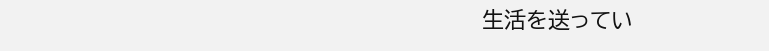生活を送ってい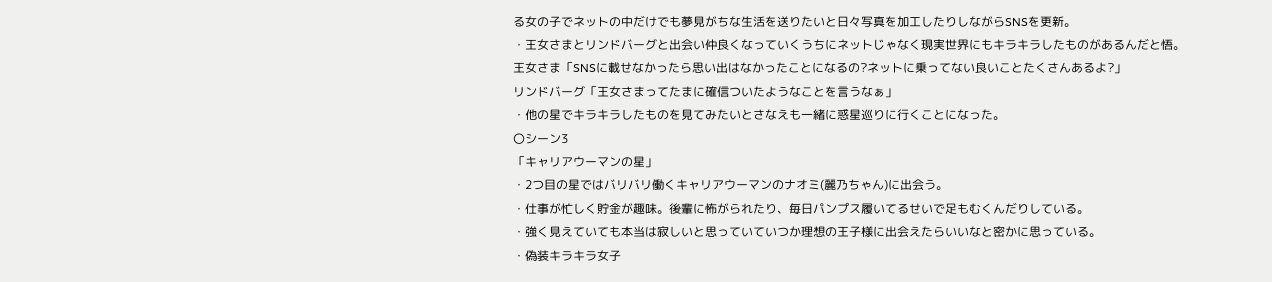る女の子でネットの中だけでも夢見がちな生活を送りたいと日々写真を加工したりしながらSNSを更新。
・王女さまとリンドバーグと出会い仲良くなっていくうちにネットじゃなく現実世界にもキラキラしたものがあるんだと悟。
王女さま「SNSに載せなかったら思い出はなかったことになるの?ネットに乗ってない良いことたくさんあるよ?」
リンドバーグ「王女さまってたまに確信ついたようなことを言うなぁ」
・他の星でキラキラしたものを見てみたいとさなえも一緒に惑星巡りに行くことになった。
〇シーン3
「キャリアウーマンの星」
・2つ目の星ではバリバリ働くキャリアウーマンのナオミ(麗乃ちゃん)に出会う。
・仕事が忙しく貯金が趣味。後輩に怖がられたり、毎日パンプス履いてるせいで足もむくんだりしている。
・強く見えていても本当は寂しいと思っていていつか理想の王子様に出会えたらいいなと密かに思っている。
・偽装キラキラ女子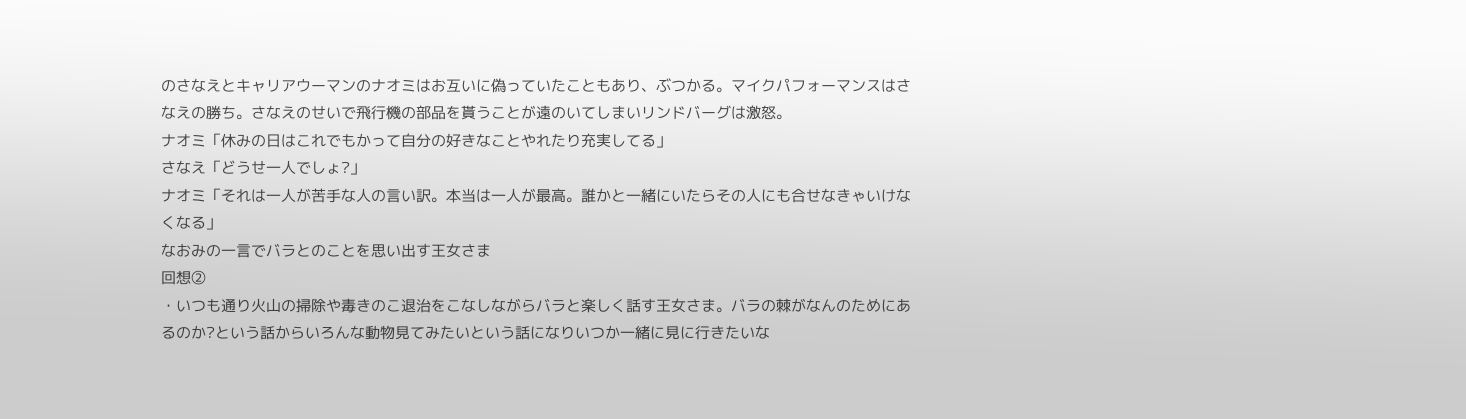のさなえとキャリアウーマンのナオミはお互いに偽っていたこともあり、ぶつかる。マイクパフォーマンスはさなえの勝ち。さなえのせいで飛行機の部品を貰うことが遠のいてしまいリンドバーグは激怒。
ナオミ「休みの日はこれでもかって自分の好きなことやれたり充実してる」
さなえ「どうせ一人でしょ?」
ナオミ「それは一人が苦手な人の言い訳。本当は一人が最高。誰かと一緒にいたらその人にも合せなきゃいけなくなる」
なおみの一言でバラとのことを思い出す王女さま
回想②
・いつも通り火山の掃除や毒きのこ退治をこなしながらバラと楽しく話す王女さま。バラの棘がなんのためにあるのか?という話からいろんな動物見てみたいという話になりいつか一緒に見に行きたいな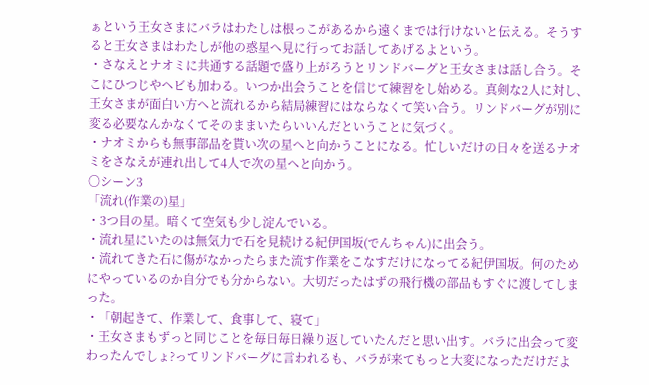ぁという王女さまにバラはわたしは根っこがあるから遠くまでは行けないと伝える。そうすると王女さまはわたしが他の惑星へ見に行ってお話してあげるよという。
・さなえとナオミに共通する話題で盛り上がろうとリンドバーグと王女さまは話し合う。そこにひつじやヘビも加わる。いつか出会うことを信じて練習をし始める。真剣な2人に対し、王女さまが面白い方へと流れるから結局練習にはならなくて笑い合う。リンドバーグが別に変る必要なんかなくてそのままいたらいいんだということに気づく。
・ナオミからも無事部品を貰い次の星へと向かうことになる。忙しいだけの日々を送るナオミをさなえが連れ出して4人で次の星へと向かう。
〇シーン3
「流れ(作業の)星」
・3つ目の星。暗くて空気も少し淀んでいる。
・流れ星にいたのは無気力で石を見続ける紀伊国坂(でんちゃん)に出会う。
・流れてきた石に傷がなかったらまた流す作業をこなすだけになってる紀伊国坂。何のためにやっているのか自分でも分からない。大切だったはずの飛行機の部品もすぐに渡してしまった。
・「朝起きて、作業して、食事して、寝て」
・王女さまもずっと同じことを毎日毎日繰り返していたんだと思い出す。バラに出会って変わったんでしょ?ってリンドバーグに言われるも、バラが来てもっと大変になっただけだよ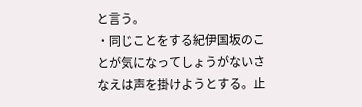と言う。
・同じことをする紀伊国坂のことが気になってしょうがないさなえは声を掛けようとする。止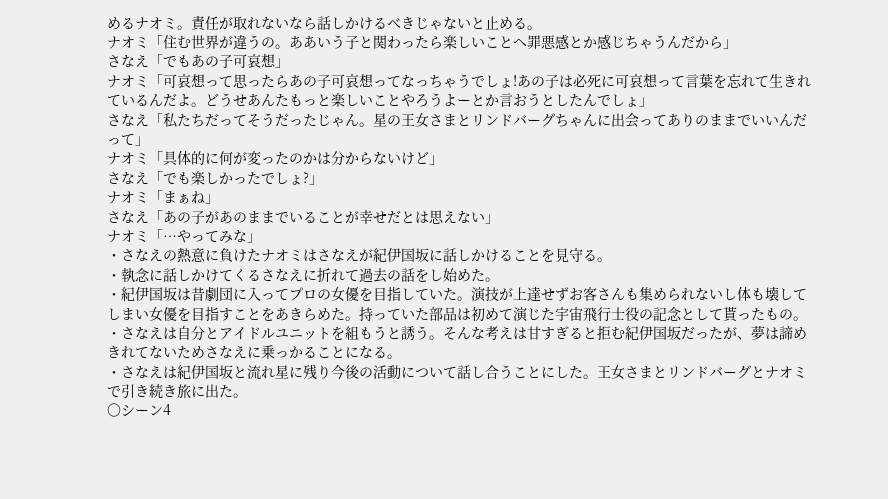めるナオミ。責任が取れないなら話しかけるべきじゃないと止める。
ナオミ「住む世界が違うの。ああいう子と関わったら楽しいことへ罪悪感とか感じちゃうんだから」
さなえ「でもあの子可哀想」
ナオミ「可哀想って思ったらあの子可哀想ってなっちゃうでしょ!あの子は必死に可哀想って言葉を忘れて生きれているんだよ。どうせあんたもっと楽しいことやろうよーとか言おうとしたんでしょ」
さなえ「私たちだってそうだったじゃん。星の王女さまとリンドバーグちゃんに出会ってありのままでいいんだって」
ナオミ「具体的に何が変ったのかは分からないけど」
さなえ「でも楽しかったでしょ?」
ナオミ「まぁね」
さなえ「あの子があのままでいることが幸せだとは思えない」
ナオミ「…やってみな」
・さなえの熱意に負けたナオミはさなえが紀伊国坂に話しかけることを見守る。
・執念に話しかけてくるさなえに折れて過去の話をし始めた。
・紀伊国坂は昔劇団に入ってプロの女優を目指していた。演技が上達せずお客さんも集められないし体も壊してしまい女優を目指すことをあきらめた。持っていた部品は初めて演じた宇宙飛行士役の記念として貰ったもの。
・さなえは自分とアイドルユニットを組もうと誘う。そんな考えは甘すぎると拒む紀伊国坂だったが、夢は諦めきれてないためさなえに乗っかることになる。
・さなえは紀伊国坂と流れ星に残り今後の活動について話し合うことにした。王女さまとリンドバーグとナオミで引き続き旅に出た。
〇シーン4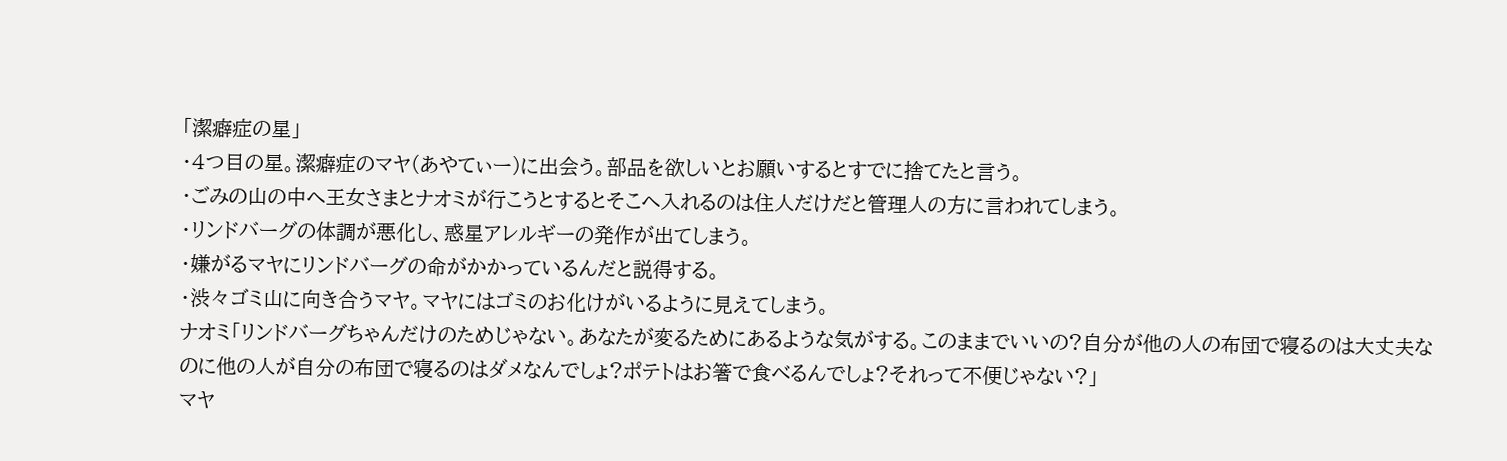「潔癖症の星」
・4つ目の星。潔癖症のマヤ(あやてぃー)に出会う。部品を欲しいとお願いするとすでに捨てたと言う。
・ごみの山の中へ王女さまとナオミが行こうとするとそこへ入れるのは住人だけだと管理人の方に言われてしまう。
・リンドバーグの体調が悪化し、惑星アレルギーの発作が出てしまう。
・嫌がるマヤにリンドバーグの命がかかっているんだと説得する。
・渋々ゴミ山に向き合うマヤ。マヤにはゴミのお化けがいるように見えてしまう。
ナオミ「リンドバーグちゃんだけのためじゃない。あなたが変るためにあるような気がする。このままでいいの?自分が他の人の布団で寝るのは大丈夫なのに他の人が自分の布団で寝るのはダメなんでしょ?ポテトはお箸で食べるんでしょ?それって不便じゃない?」
マヤ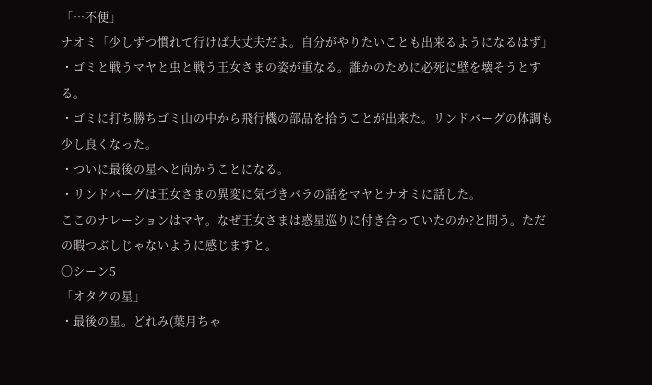「…不便」
ナオミ「少しずつ慣れて行けば大丈夫だよ。自分がやりたいことも出来るようになるはず」
・ゴミと戦うマヤと虫と戦う王女さまの姿が重なる。誰かのために必死に壁を壊そうとする。
・ゴミに打ち勝ちゴミ山の中から飛行機の部品を拾うことが出来た。リンドバーグの体調も少し良くなった。
・ついに最後の星へと向かうことになる。
・リンドバーグは王女さまの異変に気づきバラの話をマヤとナオミに話した。
ここのナレーションはマヤ。なぜ王女さまは惑星巡りに付き合っていたのか?と問う。ただの暇つぶしじゃないように感じますと。
〇シーン5
「オタクの星」
・最後の星。どれみ(葉月ちゃ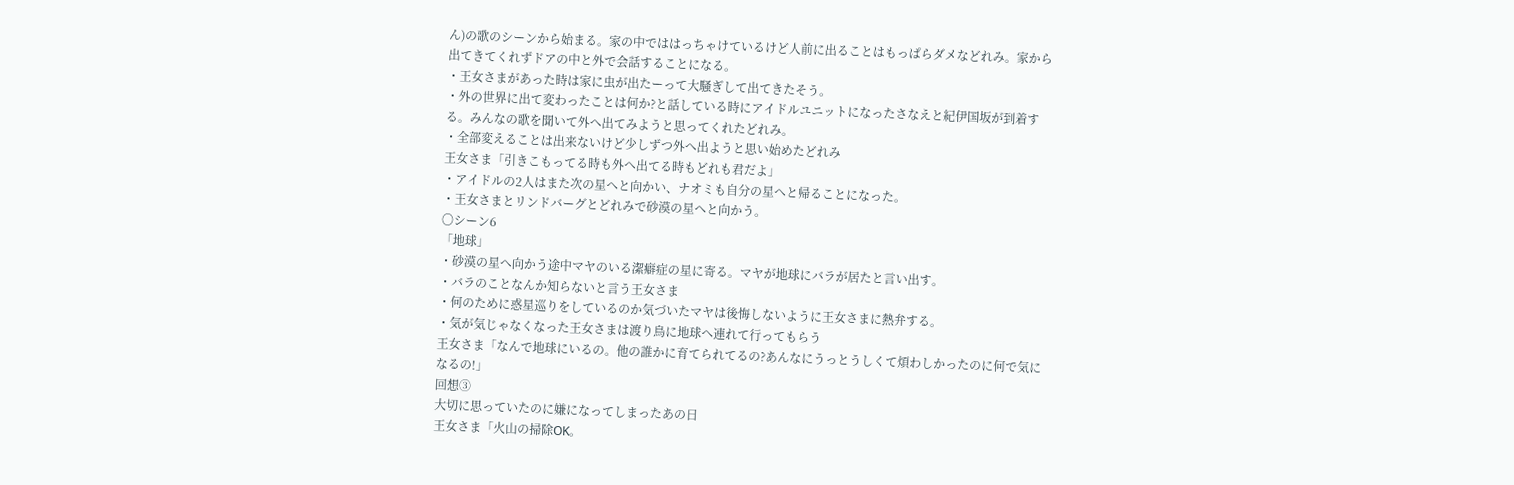ん)の歌のシーンから始まる。家の中でははっちゃけているけど人前に出ることはもっぱらダメなどれみ。家から出てきてくれずドアの中と外で会話することになる。
・王女さまがあった時は家に虫が出たーって大騒ぎして出てきたそう。
・外の世界に出て変わったことは何か?と話している時にアイドルユニットになったさなえと紀伊国坂が到着する。みんなの歌を聞いて外へ出てみようと思ってくれたどれみ。
・全部変えることは出来ないけど少しずつ外へ出ようと思い始めたどれみ
王女さま「引きこもってる時も外へ出てる時もどれも君だよ」
・アイドルの2人はまた次の星へと向かい、ナオミも自分の星へと帰ることになった。
・王女さまとリンドバーグとどれみで砂漠の星へと向かう。
〇シーン6
「地球」
・砂漠の星へ向かう途中マヤのいる潔癖症の星に寄る。マヤが地球にバラが居たと言い出す。
・バラのことなんか知らないと言う王女さま
・何のために惑星巡りをしているのか気づいたマヤは後悔しないように王女さまに熱弁する。
・気が気じゃなくなった王女さまは渡り鳥に地球へ連れて行ってもらう
王女さま「なんで地球にいるの。他の誰かに育てられてるの?あんなにうっとうしくて煩わしかったのに何で気になるの!」
回想③
大切に思っていたのに嫌になってしまったあの日
王女さま「火山の掃除OK。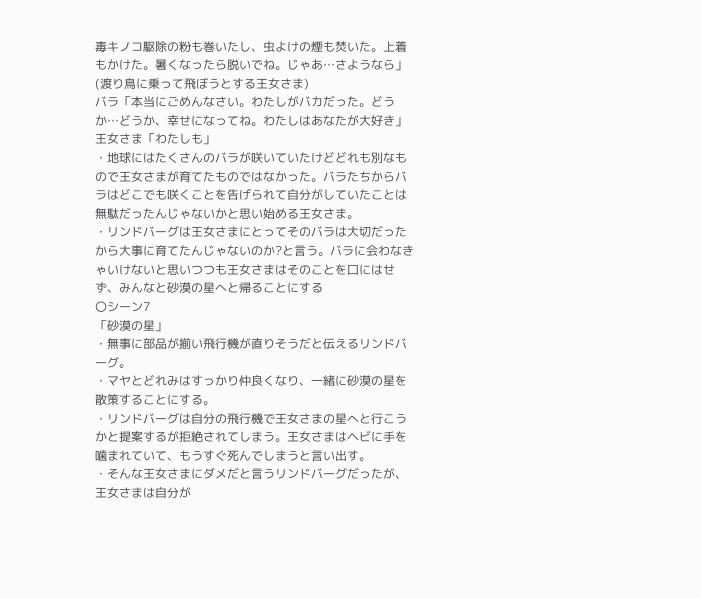毒キノコ駆除の粉も巻いたし、虫よけの煙も焚いた。上着もかけた。暑くなったら脱いでね。じゃあ…さようなら」
(渡り鳥に乗って飛ぼうとする王女さま)
バラ「本当にごめんなさい。わたしがバカだった。どうか…どうか、幸せになってね。わたしはあなたが大好き」
王女さま「わたしも」
・地球にはたくさんのバラが咲いていたけどどれも別なもので王女さまが育てたものではなかった。バラたちからバラはどこでも咲くことを告げられて自分がしていたことは無駄だったんじゃないかと思い始める王女さま。
・リンドバーグは王女さまにとってそのバラは大切だったから大事に育てたんじゃないのか?と言う。バラに会わなきゃいけないと思いつつも王女さまはそのことを口にはせず、みんなと砂漠の星へと帰ることにする
〇シーン7
「砂漠の星」
・無事に部品が揃い飛行機が直りそうだと伝えるリンドバーグ。
・マヤとどれみはすっかり仲良くなり、一緒に砂漠の星を散策することにする。
・リンドバーグは自分の飛行機で王女さまの星へと行こうかと提案するが拒絶されてしまう。王女さまはヘビに手を噛まれていて、もうすぐ死んでしまうと言い出す。
・そんな王女さまにダメだと言うリンドバーグだったが、王女さまは自分が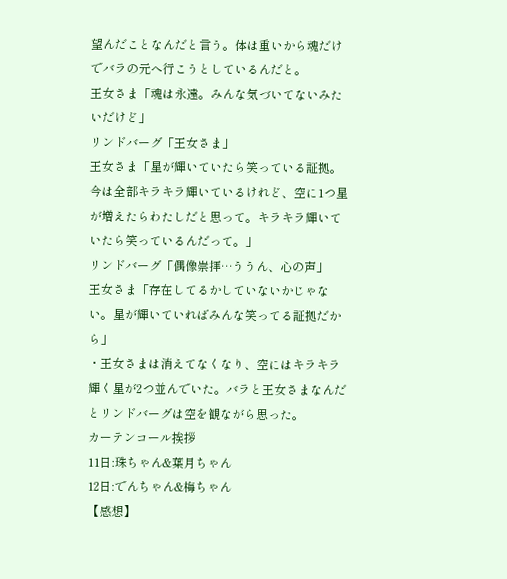望んだことなんだと言う。体は重いから魂だけでバラの元へ行こうとしているんだと。
王女さま「魂は永遠。みんな気づいてないみたいだけど」
リンドバーグ「王女さま」
王女さま「星が輝いていたら笑っている証拠。今は全部キラキラ輝いているけれど、空に1つ星が増えたらわたしだと思って。キラキラ輝いていたら笑っているんだって。」
リンドバーグ「偶像崇拝…ううん、心の声」
王女さま「存在してるかしていないかじゃない。星が輝いていればみんな笑ってる証拠だから」
・王女さまは消えてなくなり、空にはキラキラ輝く星が2つ並んでいた。バラと王女さまなんだとリンドバーグは空を観ながら思った。
カーテンコール挨拶
11日:珠ちゃん&葉月ちゃん
12日:でんちゃん&梅ちゃん
【感想】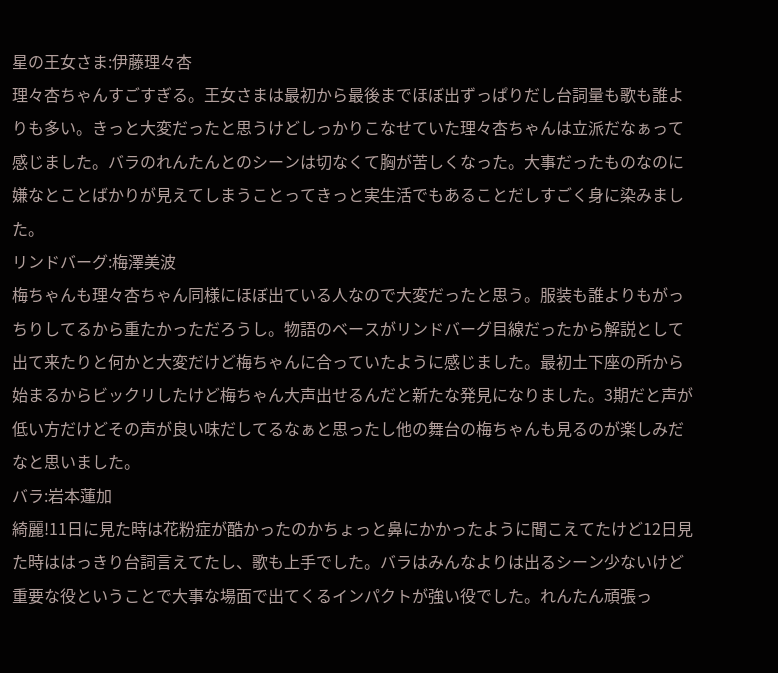星の王女さま:伊藤理々杏
理々杏ちゃんすごすぎる。王女さまは最初から最後までほぼ出ずっぱりだし台詞量も歌も誰よりも多い。きっと大変だったと思うけどしっかりこなせていた理々杏ちゃんは立派だなぁって感じました。バラのれんたんとのシーンは切なくて胸が苦しくなった。大事だったものなのに嫌なとことばかりが見えてしまうことってきっと実生活でもあることだしすごく身に染みました。
リンドバーグ:梅澤美波
梅ちゃんも理々杏ちゃん同様にほぼ出ている人なので大変だったと思う。服装も誰よりもがっちりしてるから重たかっただろうし。物語のベースがリンドバーグ目線だったから解説として出て来たりと何かと大変だけど梅ちゃんに合っていたように感じました。最初土下座の所から始まるからビックリしたけど梅ちゃん大声出せるんだと新たな発見になりました。3期だと声が低い方だけどその声が良い味だしてるなぁと思ったし他の舞台の梅ちゃんも見るのが楽しみだなと思いました。
バラ:岩本蓮加
綺麗!11日に見た時は花粉症が酷かったのかちょっと鼻にかかったように聞こえてたけど12日見た時ははっきり台詞言えてたし、歌も上手でした。バラはみんなよりは出るシーン少ないけど重要な役ということで大事な場面で出てくるインパクトが強い役でした。れんたん頑張っ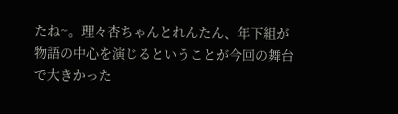たね~。理々杏ちゃんとれんたん、年下組が物語の中心を演じるということが今回の舞台で大きかった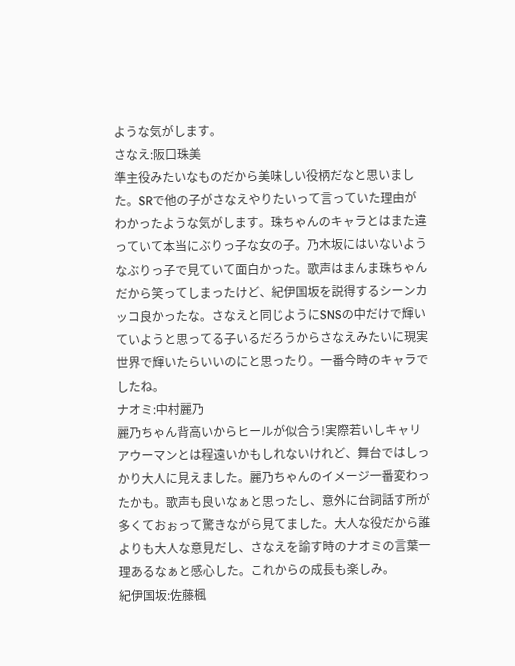ような気がします。
さなえ:阪口珠美
準主役みたいなものだから美味しい役柄だなと思いました。SRで他の子がさなえやりたいって言っていた理由がわかったような気がします。珠ちゃんのキャラとはまた違っていて本当にぶりっ子な女の子。乃木坂にはいないようなぶりっ子で見ていて面白かった。歌声はまんま珠ちゃんだから笑ってしまったけど、紀伊国坂を説得するシーンカッコ良かったな。さなえと同じようにSNSの中だけで輝いていようと思ってる子いるだろうからさなえみたいに現実世界で輝いたらいいのにと思ったり。一番今時のキャラでしたね。
ナオミ:中村麗乃
麗乃ちゃん背高いからヒールが似合う!実際若いしキャリアウーマンとは程遠いかもしれないけれど、舞台ではしっかり大人に見えました。麗乃ちゃんのイメージ一番変わったかも。歌声も良いなぁと思ったし、意外に台詞話す所が多くておぉって驚きながら見てました。大人な役だから誰よりも大人な意見だし、さなえを諭す時のナオミの言葉一理あるなぁと感心した。これからの成長も楽しみ。
紀伊国坂:佐藤楓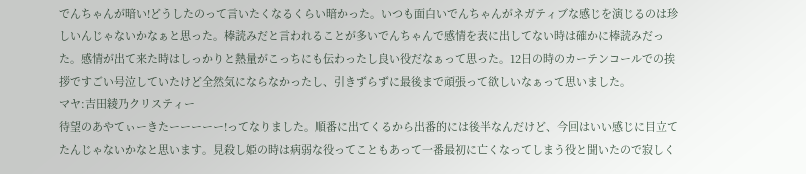でんちゃんが暗い!どうしたのって言いたくなるくらい暗かった。いつも面白いでんちゃんがネガティブな感じを演じるのは珍しいんじゃないかなぁと思った。棒読みだと言われることが多いでんちゃんで感情を表に出してない時は確かに棒読みだった。感情が出て来た時はしっかりと熱量がこっちにも伝わったし良い役だなぁって思った。12日の時のカーテンコールでの挨拶ですごい号泣していたけど全然気にならなかったし、引きずらずに最後まで頑張って欲しいなぁって思いました。
マヤ:吉田綾乃クリスティー
待望のあやてぃーきたーーーーー!ってなりました。順番に出てくるから出番的には後半なんだけど、今回はいい感じに目立てたんじゃないかなと思います。見殺し姫の時は病弱な役ってこともあって一番最初に亡くなってしまう役と聞いたので寂しく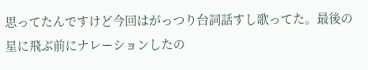思ってたんですけど今回はがっつり台詞話すし歌ってた。最後の星に飛ぶ前にナレーションしたの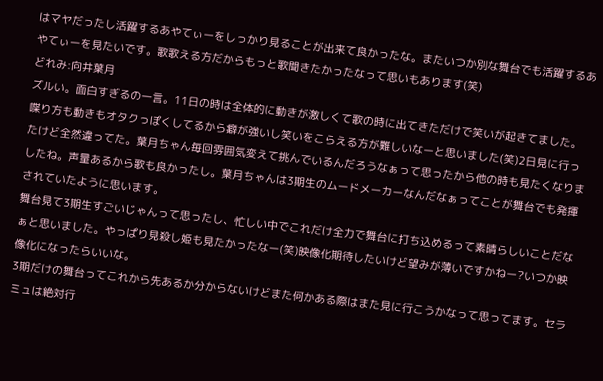はマヤだったし活躍するあやてぃーをしっかり見ることが出来て良かったな。またいつか別な舞台でも活躍するあやてぃーを見たいです。歌歌える方だからもっと歌聞きたかったなって思いもあります(笑)
どれみ:向井葉月
ズルい。面白すぎるの一言。11日の時は全体的に動きが激しくて歌の時に出てきただけで笑いが起きてました。喋り方も動きもオタクっぽくしてるから癖が強いし笑いをこらえる方が難しいなーと思いました(笑)2日見に行ったけど全然違ってた。葉月ちゃん毎回雰囲気変えて挑んでいるんだろうなぁって思ったから他の時も見たくなりましたね。声量あるから歌も良かったし。葉月ちゃんは3期生のムードメーカーなんだなぁってことが舞台でも発揮されていたように思います。
舞台見て3期生すごいじゃんって思ったし、忙しい中でこれだけ全力で舞台に打ち込めるって素晴らしいことだなぁと思いました。やっぱり見殺し姫も見たかったなー(笑)映像化期待したいけど望みが薄いですかねー?いつか映像化になったらいいな。
3期だけの舞台ってこれから先あるか分からないけどまた何かある際はまた見に行こうかなって思ってます。セラミュは絶対行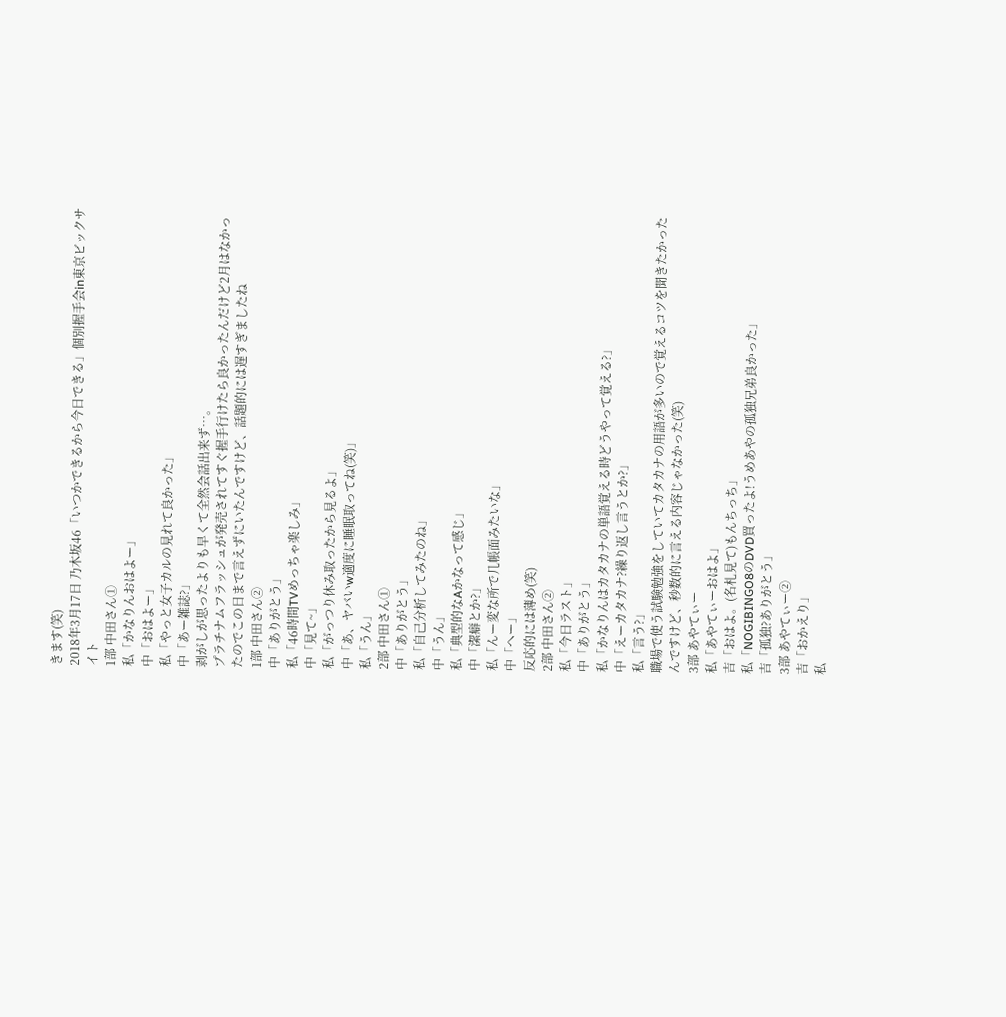きます(笑)
2018年3月17日 乃木坂46「いつかできるから今日できる」個別握手会in東京ビックサイト
1部 中田さん①
私「かなりんおはよー」
中「おはよー」
私「やっと女子カルの見れて良かった」
中「あー雑誌?」
剥がしが思ったよりも早くて全然会話出来ず…。
プラチナムフラッシュが発売されてすぐ握手行けたら良かったんだけど2月はなかったのでこの日まで言えずにいたんですけど、話題的には遅すぎましたね
1部 中田さん②
中「ありがとう」
私「46時間TVめっちゃ楽しみ」
中「見て~」
私「がっつり休み取ったから見るよ」
中「あ、ヤバいw適度に睡眠取ってね(笑)」
私「うん」
2部 中田さん①
中「ありがとう」
私「自己分析してみたのね」
中「うん」
私「典型的なAかなって感じ」
中「潔癖とか?」
私「んー変な所で几帳面みたいな」
中「へー」
反応的には薄め(笑)
2部 中田さん②
私「今日ラスト」
中「ありがとう」
私「かなりんはカタカナの単語覚える時どうやって覚える?」
中「えーカタカナ?繰り返し言うとか?」
私「言う?」
職場で使う試験勉強をしていてカタカナの用語が多いので覚えるコツを聞きたかったんですけど、秒数的に言える内容じゃなかった(笑)
3部 あやてぃー
私「あやてぃーおはよ」
吉「おはよ。(名札見て)もんちっち」
私「NOGIBINGO8のDVD買ったよ!うめあやの孤独兄弟良かった」
吉「孤独?ありがとう」
3部 あやてぃー②
吉「おかえり」
私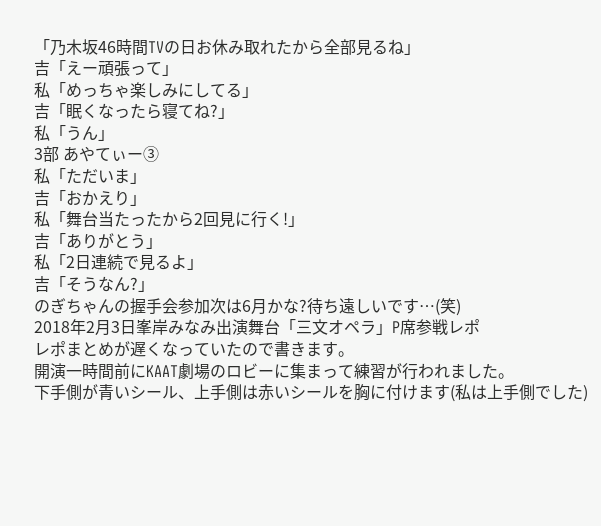「乃木坂46時間TVの日お休み取れたから全部見るね」
吉「えー頑張って」
私「めっちゃ楽しみにしてる」
吉「眠くなったら寝てね?」
私「うん」
3部 あやてぃー③
私「ただいま」
吉「おかえり」
私「舞台当たったから2回見に行く!」
吉「ありがとう」
私「2日連続で見るよ」
吉「そうなん?」
のぎちゃんの握手会参加次は6月かな?待ち遠しいです…(笑)
2018年2月3日峯岸みなみ出演舞台「三文オペラ」P席参戦レポ
レポまとめが遅くなっていたので書きます。
開演一時間前にKAAT劇場のロビーに集まって練習が行われました。
下手側が青いシール、上手側は赤いシールを胸に付けます(私は上手側でした)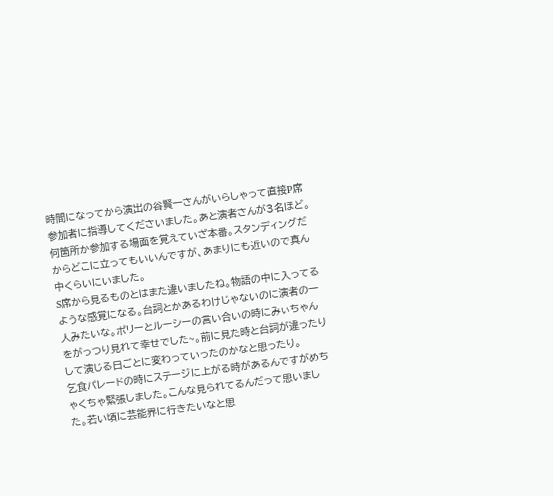時間になってから演出の谷賢一さんがいらしゃって直接P席参加者に指導してくださいました。あと演者さんが3名ほど。
何箇所か参加する場面を覚えていざ本番。スタンディングだからどこに立ってもいいんですが、あまりにも近いので真ん中くらいにいました。
S席から見るものとはまた違いましたね。物語の中に入ってるような感覚になる。台詞とかあるわけじゃないのに演者の一人みたいな。ポリーとルーシーの言い合いの時にみぃちゃんをがっつり見れて幸せでした~。前に見た時と台詞が違ったりして演じる日ごとに変わっていったのかなと思ったり。
乞食パレードの時にステージに上がる時があるんですがめちゃくちゃ緊張しました。こんな見られてるんだって思いました。若い頃に芸能界に行きたいなと思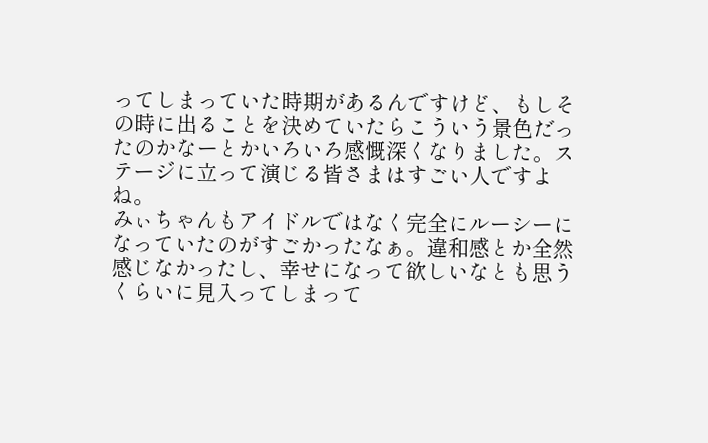ってしまっていた時期があるんですけど、もしその時に出ることを決めていたらこういう景色だったのかなーとかいろいろ感慨深くなりました。ステージに立って演じる皆さまはすごい人ですよね。
みぃちゃんもアイドルではなく完全にルーシーになっていたのがすごかったなぁ。違和感とか全然感じなかったし、幸せになって欲しいなとも思うくらいに見入ってしまって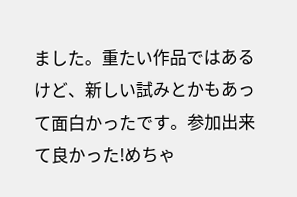ました。重たい作品ではあるけど、新しい試みとかもあって面白かったです。参加出来て良かった!めちゃ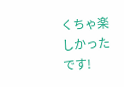くちゃ楽しかったです!